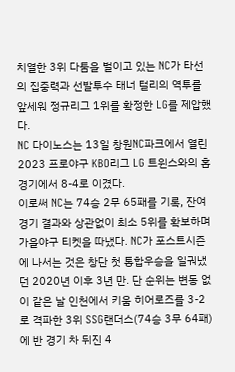치열한 3위 다툼을 벌이고 있는 NC가 타선의 집중력과 선발투수 태너 털리의 역투를 앞세워 정규리그 1위를 확정한 LG를 제압했다.
NC 다이노스는 13일 창원NC파크에서 열린 2023 프로야구 KBO리그 LG 트윈스와의 홈 경기에서 8-4로 이겼다.
이로써 NC는 74승 2무 65패를 기록, 잔여 경기 결과와 상관없이 최소 5위를 확보하며 가을야구 티켓을 따냈다. NC가 포스트시즌에 나서는 것은 창단 첫 통합우승을 일궈냈던 2020년 이후 3년 만. 단 순위는 변동 없이 같은 날 인천에서 키움 히어로즈를 3-2로 격파한 3위 SSG랜더스(74승 3무 64패)에 반 경기 차 뒤진 4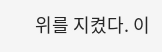위를 지켰다. 이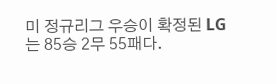미 정규리그 우승이 확정된 LG는 85승 2무 55패다.